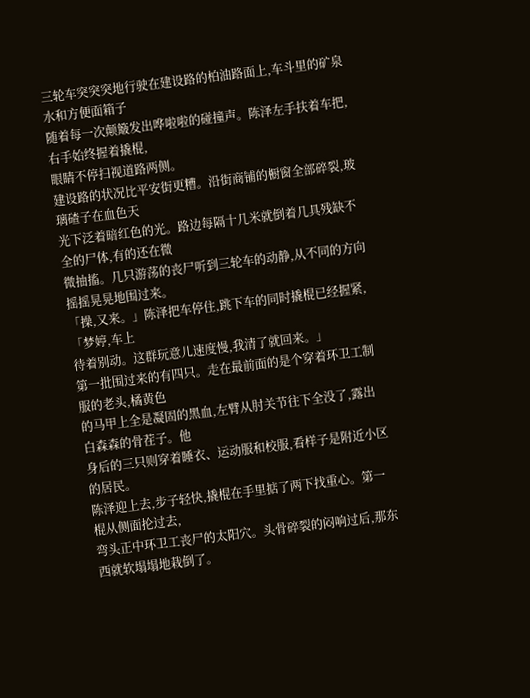三轮车突突突地行驶在建设路的柏油路面上,车斗里的矿泉水和方便面箱子
随着每一次颠簸发出哗啦啦的碰撞声。陈泽左手扶着车把,右手始终握着撬棍,
眼睛不停扫视道路两侧。
建设路的状况比平安街更糟。沿街商铺的橱窗全部碎裂,玻璃碴子在血色天
光下泛着暗红色的光。路边每隔十几米就倒着几具残缺不全的尸体,有的还在微
微抽搐。几只游荡的丧尸听到三轮车的动静,从不同的方向摇摇晃晃地围过来。
「操,又来。」陈泽把车停住,跳下车的同时撬棍已经握紧,「梦婷,车上
待着别动。这群玩意儿速度慢,我清了就回来。」
第一批围过来的有四只。走在最前面的是个穿着环卫工制服的老头,橘黄色
的马甲上全是凝固的黑血,左臂从肘关节往下全没了,露出白森森的骨茬子。他
身后的三只则穿着睡衣、运动服和校服,看样子是附近小区的居民。
陈泽迎上去,步子轻快,撬棍在手里掂了两下找重心。第一棍从侧面抡过去,
弯头正中环卫工丧尸的太阳穴。头骨碎裂的闷响过后,那东西就软塌塌地栽倒了。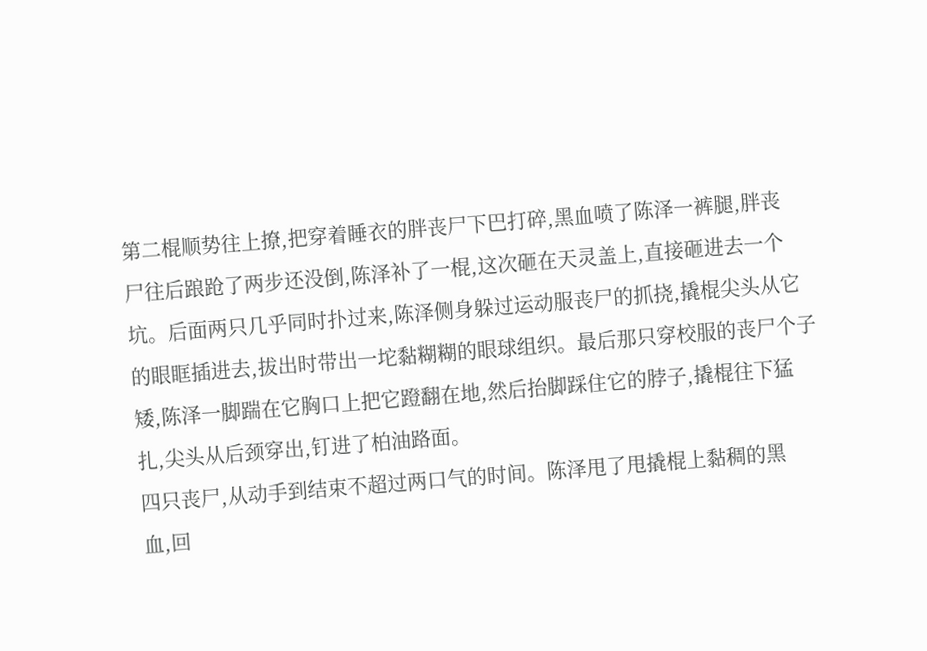第二棍顺势往上撩,把穿着睡衣的胖丧尸下巴打碎,黑血喷了陈泽一裤腿,胖丧
尸往后踉跄了两步还没倒,陈泽补了一棍,这次砸在天灵盖上,直接砸进去一个
坑。后面两只几乎同时扑过来,陈泽侧身躲过运动服丧尸的抓挠,撬棍尖头从它
的眼眶插进去,拔出时带出一坨黏糊糊的眼球组织。最后那只穿校服的丧尸个子
矮,陈泽一脚踹在它胸口上把它蹬翻在地,然后抬脚踩住它的脖子,撬棍往下猛
扎,尖头从后颈穿出,钉进了柏油路面。
四只丧尸,从动手到结束不超过两口气的时间。陈泽甩了甩撬棍上黏稠的黑
血,回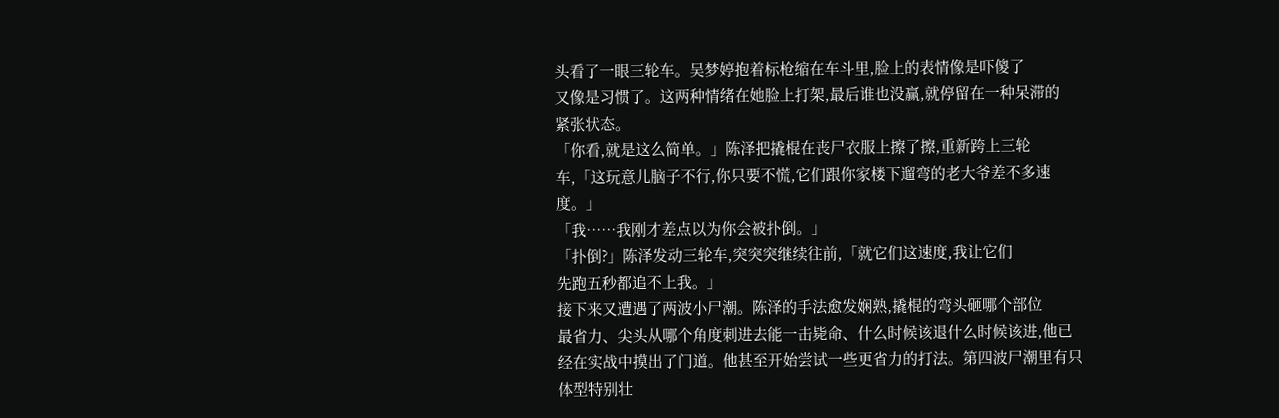头看了一眼三轮车。吴梦婷抱着标枪缩在车斗里,脸上的表情像是吓傻了
又像是习惯了。这两种情绪在她脸上打架,最后谁也没赢,就停留在一种呆滞的
紧张状态。
「你看,就是这么简单。」陈泽把撬棍在丧尸衣服上擦了擦,重新跨上三轮
车,「这玩意儿脑子不行,你只要不慌,它们跟你家楼下遛弯的老大爷差不多速
度。」
「我……我刚才差点以为你会被扑倒。」
「扑倒?」陈泽发动三轮车,突突突继续往前,「就它们这速度,我让它们
先跑五秒都追不上我。」
接下来又遭遇了两波小尸潮。陈泽的手法愈发娴熟,撬棍的弯头砸哪个部位
最省力、尖头从哪个角度刺进去能一击毙命、什么时候该退什么时候该进,他已
经在实战中摸出了门道。他甚至开始尝试一些更省力的打法。第四波尸潮里有只
体型特别壮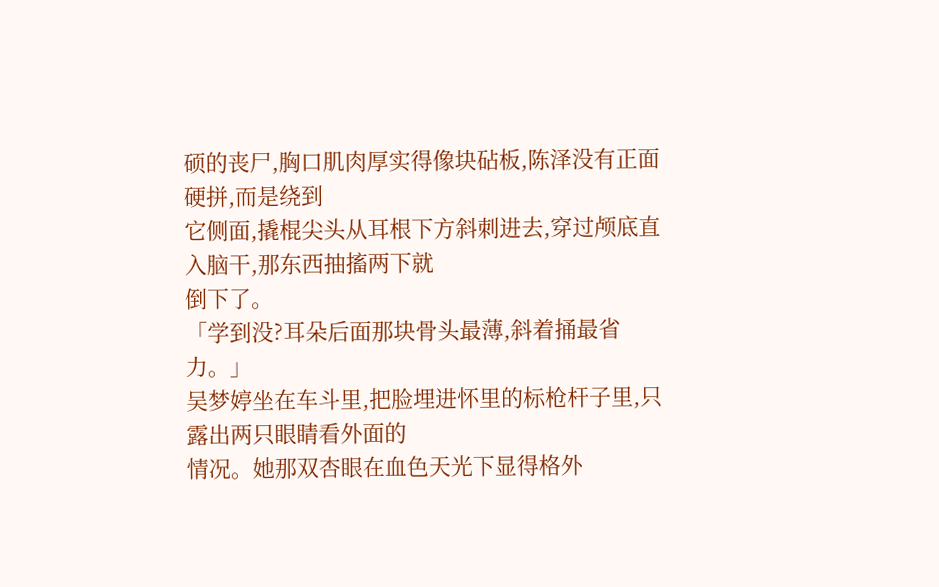硕的丧尸,胸口肌肉厚实得像块砧板,陈泽没有正面硬拼,而是绕到
它侧面,撬棍尖头从耳根下方斜刺进去,穿过颅底直入脑干,那东西抽搐两下就
倒下了。
「学到没?耳朵后面那块骨头最薄,斜着捅最省力。」
吴梦婷坐在车斗里,把脸埋进怀里的标枪杆子里,只露出两只眼睛看外面的
情况。她那双杏眼在血色天光下显得格外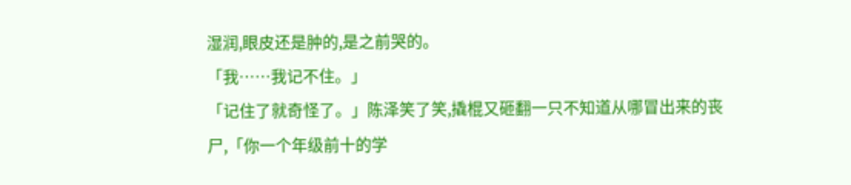湿润,眼皮还是肿的,是之前哭的。
「我……我记不住。」
「记住了就奇怪了。」陈泽笑了笑,撬棍又砸翻一只不知道从哪冒出来的丧
尸,「你一个年级前十的学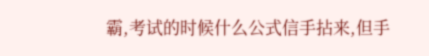霸,考试的时候什么公式信手拈来,但手